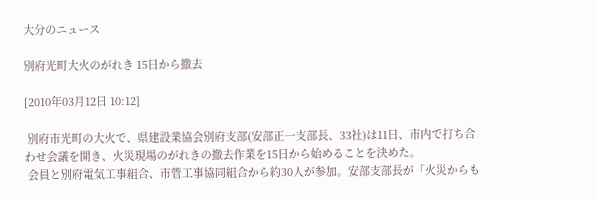大分のニュース

別府光町大火のがれき 15日から撤去

[2010年03月12日 10:12]

 別府市光町の大火で、県建設業協会別府支部(安部正一支部長、33社)は11日、市内で打ち合わせ会議を開き、火災現場のがれきの撤去作業を15日から始めることを決めた。
 会員と別府電気工事組合、市管工事協同組合から約30人が参加。安部支部長が「火災からも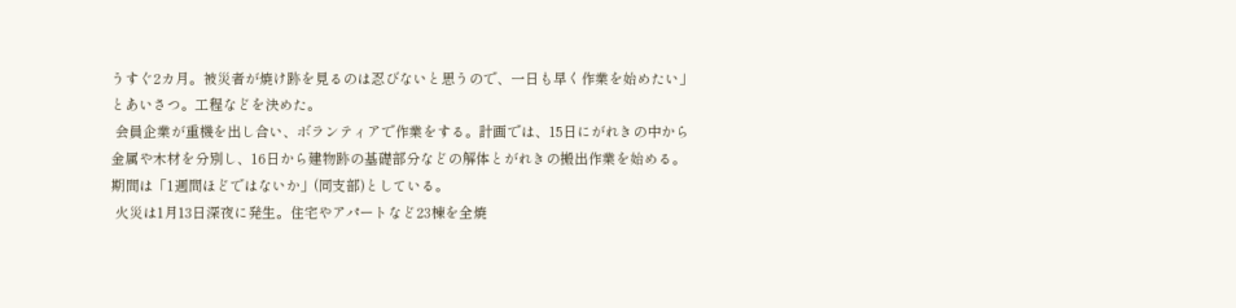うすぐ2カ月。被災者が焼け跡を見るのは忍びないと思うので、一日も早く作業を始めたい」とあいさつ。工程などを決めた。
 会員企業が重機を出し合い、ボランティアで作業をする。計画では、15日にがれきの中から金属や木材を分別し、16日から建物跡の基礎部分などの解体とがれきの搬出作業を始める。期間は「1週間ほどではないか」(同支部)としている。
 火災は1月13日深夜に発生。住宅やアパートなど23棟を全焼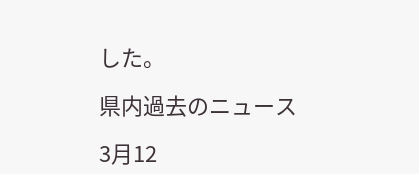した。

県内過去のニュース

3月12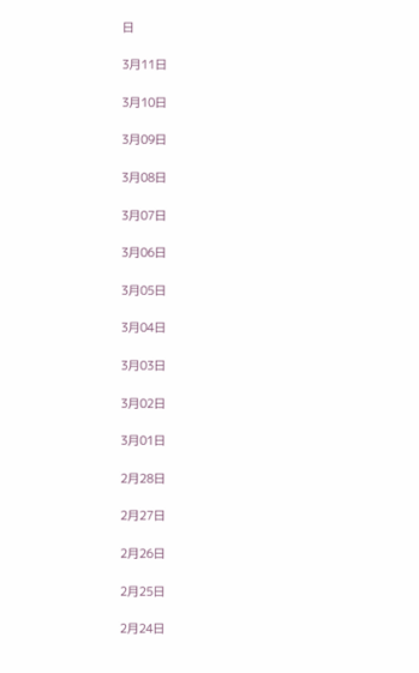日

3月11日

3月10日

3月09日

3月08日

3月07日

3月06日

3月05日

3月04日

3月03日

3月02日

3月01日

2月28日

2月27日

2月26日

2月25日

2月24日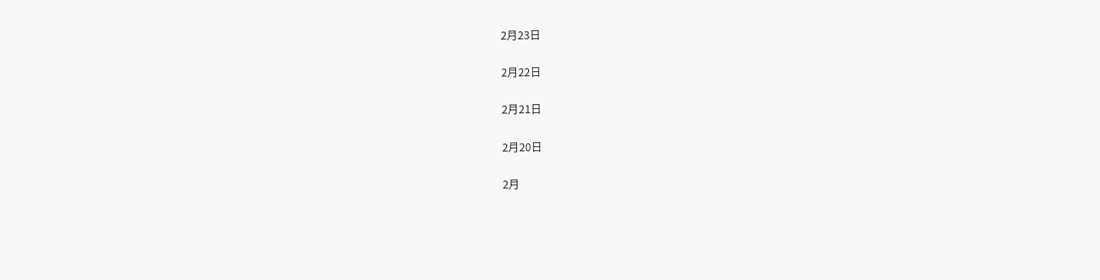2月23日

2月22日

2月21日

2月20日

2月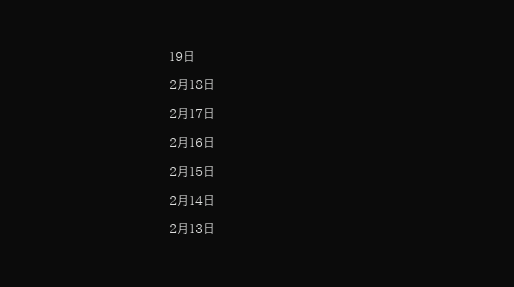19日

2月18日

2月17日

2月16日

2月15日

2月14日

2月13日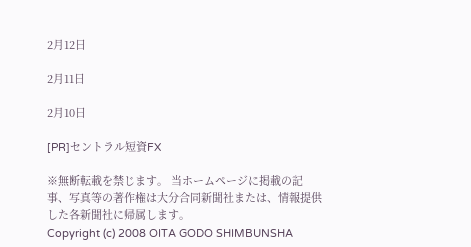2月12日

2月11日

2月10日

[PR]セントラル短資FX

※無断転載を禁じます。 当ホームページに掲載の記事、写真等の著作権は大分合同新聞社または、情報提供した各新聞社に帰属します。
Copyright (c) 2008 OITA GODO SHIMBUNSHA